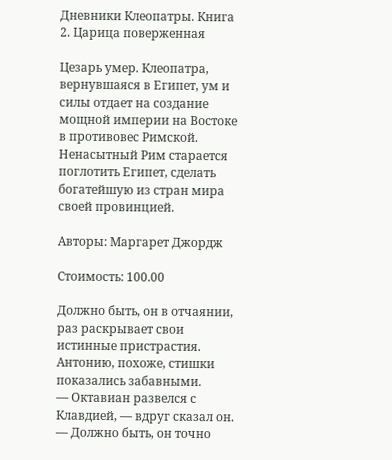Дневники Клеопатры. Книга 2. Царица поверженная

Цезарь умер. Клеопатра, вернувшаяся в Египет, ум и силы отдает на создание мощной империи на Востоке в противовес Римской. Ненасытный Рим старается поглотить Египет, сделать богатейшую из стран мира своей провинцией.

Авторы: Маргарет Джордж

Стоимость: 100.00

Должно быть, он в отчаянии, раз раскрывает свои истинные пристрастия. Антонию, похоже, стишки показались забавными.
— Октавиан развелся с Клавдией, — вдруг сказал он. — Должно быть, он точно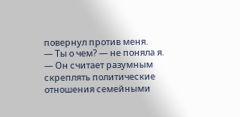повернул против меня.
— Ты о чем? — не поняла я.
— Он считает разумным скреплять политические отношения семейными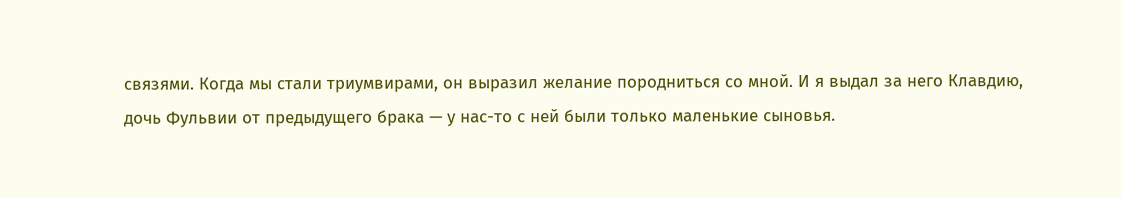связями. Когда мы стали триумвирами, он выразил желание породниться со мной. И я выдал за него Клавдию, дочь Фульвии от предыдущего брака — у нас-то с ней были только маленькие сыновья.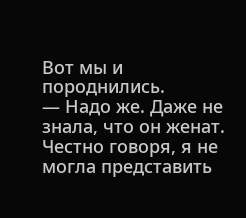Вот мы и породнились.
— Надо же. Даже не знала, что он женат.
Честно говоря, я не могла представить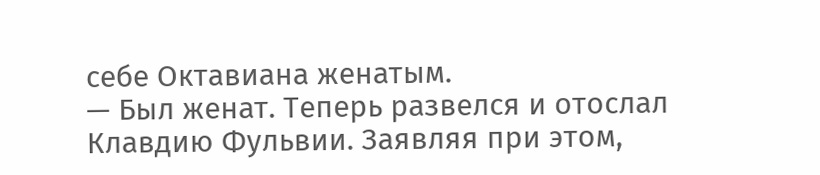себе Октавиана женатым.
— Был женат. Теперь развелся и отослал Клавдию Фульвии. Заявляя при этом,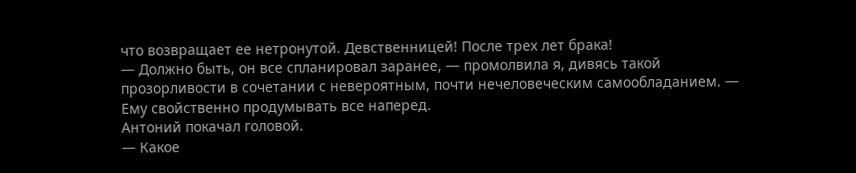что возвращает ее нетронутой. Девственницей! После трех лет брака!
— Должно быть, он все спланировал заранее, — промолвила я, дивясь такой прозорливости в сочетании с невероятным, почти нечеловеческим самообладанием. — Ему свойственно продумывать все наперед.
Антоний покачал головой.
— Какое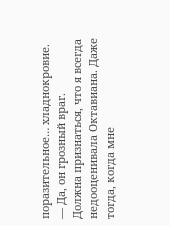поразительное… хладнокровие.
— Да, он грозный враг.
Должна признаться, что я всегда недооценивала Октавиана. Даже тогда, когда мне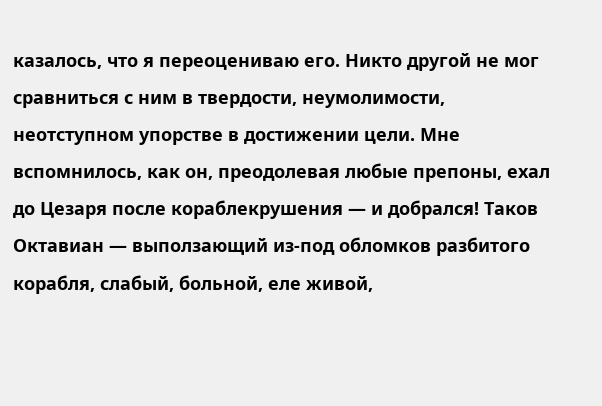казалось, что я переоцениваю его. Никто другой не мог сравниться с ним в твердости, неумолимости, неотступном упорстве в достижении цели. Мне вспомнилось, как он, преодолевая любые препоны, ехал до Цезаря после кораблекрушения — и добрался! Таков Октавиан — выползающий из-под обломков разбитого корабля, слабый, больной, еле живой,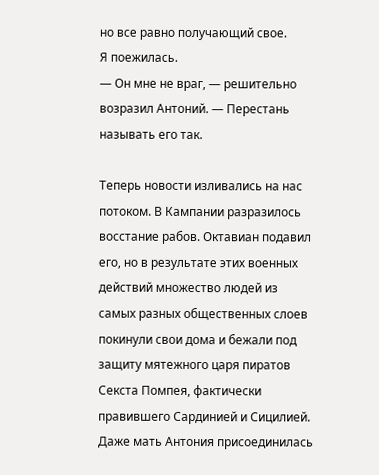но все равно получающий свое.
Я поежилась.
— Он мне не враг, — решительно возразил Антоний. — Перестань называть его так.

Теперь новости изливались на нас потоком. В Кампании разразилось восстание рабов. Октавиан подавил его, но в результате этих военных действий множество людей из самых разных общественных слоев покинули свои дома и бежали под защиту мятежного царя пиратов Секста Помпея, фактически правившего Сардинией и Сицилией. Даже мать Антония присоединилась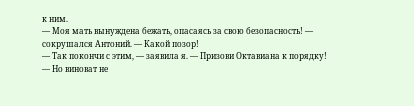к ним.
— Моя мать вынуждена бежать, опасаясь за свою безопасность! — сокрушался Антоний. — Какой позор!
— Так покончи с этим, — заявила я. — Призови Октавиана к порядку!
— Но виноват не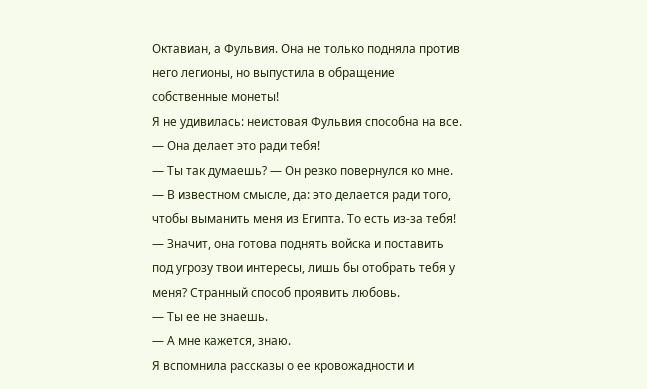Октавиан, а Фульвия. Она не только подняла против него легионы, но выпустила в обращение собственные монеты!
Я не удивилась: неистовая Фульвия способна на все.
— Она делает это ради тебя!
— Ты так думаешь? — Он резко повернулся ко мне. — В известном смысле, да: это делается ради того, чтобы выманить меня из Египта. То есть из-за тебя!
— Значит, она готова поднять войска и поставить под угрозу твои интересы, лишь бы отобрать тебя у меня? Странный способ проявить любовь.
— Ты ее не знаешь.
— А мне кажется, знаю.
Я вспомнила рассказы о ее кровожадности и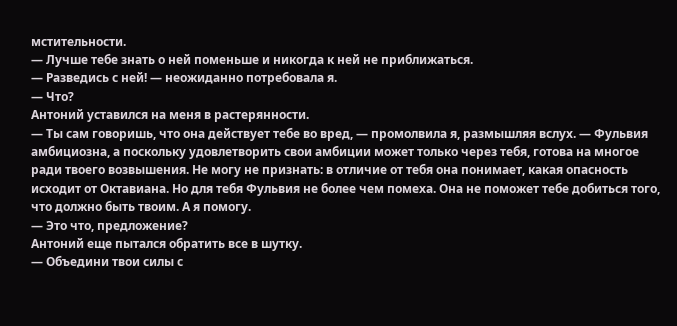мстительности.
— Лучше тебе знать о ней поменьше и никогда к ней не приближаться.
— Разведись с ней! — неожиданно потребовала я.
— Что?
Антоний уставился на меня в растерянности.
— Ты сам говоришь, что она действует тебе во вред, — промолвила я, размышляя вслух. — Фульвия амбициозна, а поскольку удовлетворить свои амбиции может только через тебя, готова на многое ради твоего возвышения. Не могу не признать: в отличие от тебя она понимает, какая опасность исходит от Октавиана. Но для тебя Фульвия не более чем помеха. Она не поможет тебе добиться того, что должно быть твоим. А я помогу.
— Это что, предложение?
Антоний еще пытался обратить все в шутку.
— Объедини твои силы с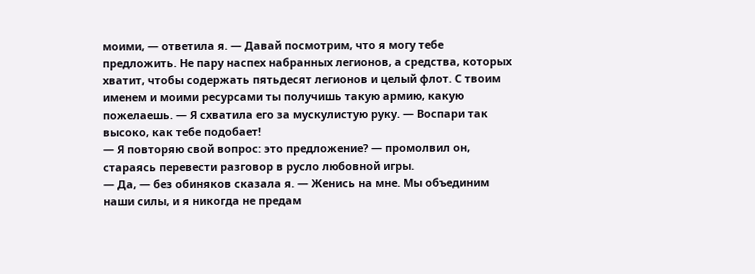моими, — ответила я. — Давай посмотрим, что я могу тебе предложить. Не пару наспех набранных легионов, а средства, которых хватит, чтобы содержать пятьдесят легионов и целый флот. С твоим именем и моими ресурсами ты получишь такую армию, какую пожелаешь. — Я схватила его за мускулистую руку. — Воспари так высоко, как тебе подобает!
— Я повторяю свой вопрос: это предложение? — промолвил он, стараясь перевести разговор в русло любовной игры.
— Да, — без обиняков сказала я. — Женись на мне. Мы объединим наши силы, и я никогда не предам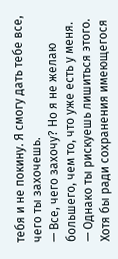тебя и не покину. Я смогу дать тебе все, чего ты захочешь.
— Все, чего захочу? Но я не желаю большего, чем то, что уже есть у меня.
— Однако ты рискуешь лишиться этого. Хотя бы ради сохранения имеющегося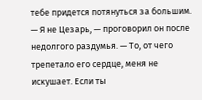тебе придется потянуться за большим.
— Я не Цезарь, — проговорил он после недолгого раздумья. — То, от чего трепетало его сердце, меня не искушает. Если ты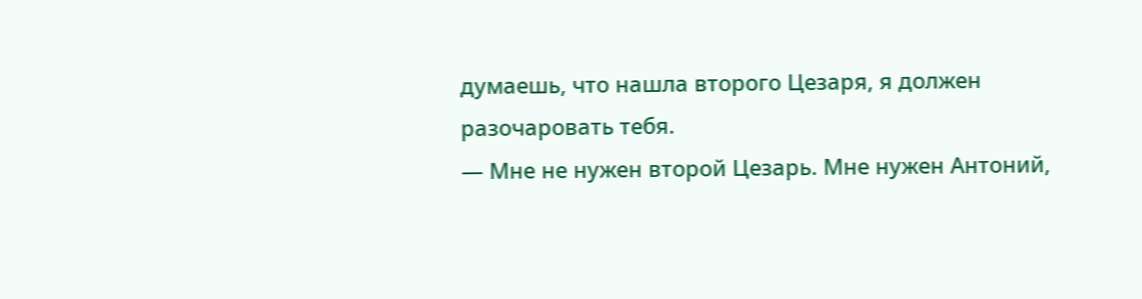думаешь, что нашла второго Цезаря, я должен разочаровать тебя.
— Мне не нужен второй Цезарь. Мне нужен Антоний,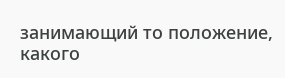занимающий то положение, какого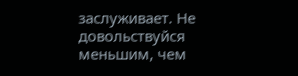заслуживает. Не довольствуйся меньшим, чем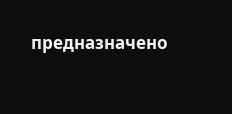предназначено